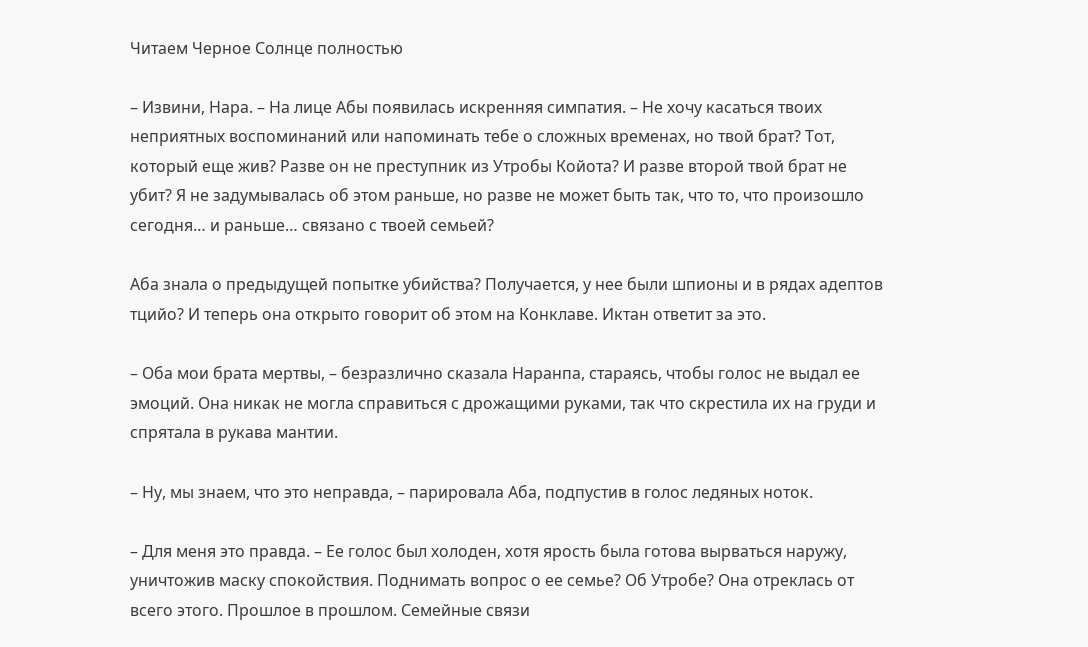Читаем Черное Солнце полностью

– Извини, Нара. – На лице Абы появилась искренняя симпатия. – Не хочу касаться твоих неприятных воспоминаний или напоминать тебе о сложных временах, но твой брат? Тот, который еще жив? Разве он не преступник из Утробы Койота? И разве второй твой брат не убит? Я не задумывалась об этом раньше, но разве не может быть так, что то, что произошло сегодня… и раньше… связано с твоей семьей?

Аба знала о предыдущей попытке убийства? Получается, у нее были шпионы и в рядах адептов тцийо? И теперь она открыто говорит об этом на Конклаве. Иктан ответит за это.

– Оба мои брата мертвы, – безразлично сказала Наранпа, стараясь, чтобы голос не выдал ее эмоций. Она никак не могла справиться с дрожащими руками, так что скрестила их на груди и спрятала в рукава мантии.

– Ну, мы знаем, что это неправда, – парировала Аба, подпустив в голос ледяных ноток.

– Для меня это правда. – Ее голос был холоден, хотя ярость была готова вырваться наружу, уничтожив маску спокойствия. Поднимать вопрос о ее семье? Об Утробе? Она отреклась от всего этого. Прошлое в прошлом. Семейные связи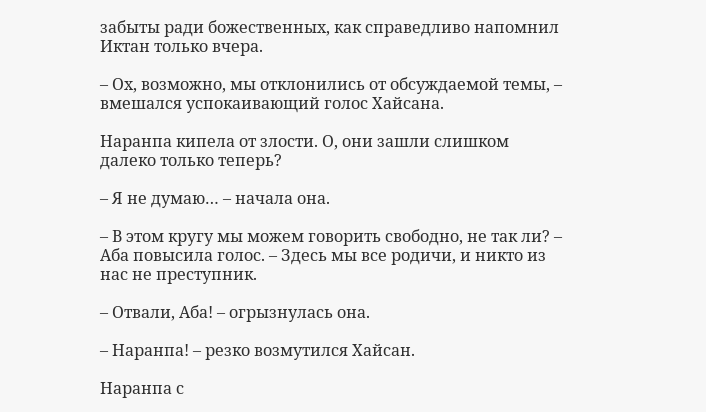забыты ради божественных, как справедливо напомнил Иктан только вчера.

– Ох, возможно, мы отклонились от обсуждаемой темы, – вмешался успокаивающий голос Хайсана.

Наранпа кипела от злости. О, они зашли слишком далеко только теперь?

– Я не думаю… – начала она.

– В этом кругу мы можем говорить свободно, не так ли? – Аба повысила голос. – Здесь мы все родичи, и никто из нас не преступник.

– Отвали, Аба! – огрызнулась она.

– Наранпа! – резко возмутился Хайсан.

Наранпа с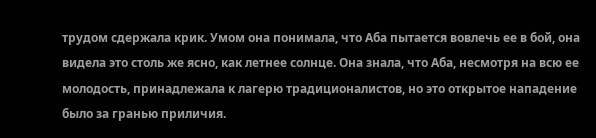трудом сдержала крик. Умом она понимала, что Аба пытается вовлечь ее в бой, она видела это столь же ясно, как летнее солнце. Она знала, что Аба, несмотря на всю ее молодость, принадлежала к лагерю традиционалистов, но это открытое нападение было за гранью приличия.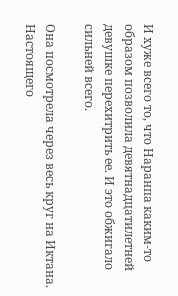И хуже всего то, что Наранпа каким-то образом позволила девятнадцатилетней девушке перехитрить ее. И это обжигало сильней всего.

Она посмотрела через весь круг на Иктана. Настоящего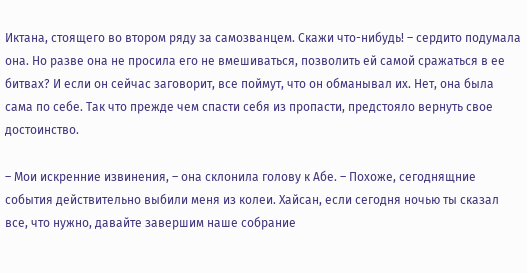Иктана, стоящего во втором ряду за самозванцем. Скажи что-нибудь! – сердито подумала она. Но разве она не просила его не вмешиваться, позволить ей самой сражаться в ее битвах? И если он сейчас заговорит, все поймут, что он обманывал их. Нет, она была сама по себе. Так что прежде чем спасти себя из пропасти, предстояло вернуть свое достоинство.

– Мои искренние извинения, – она склонила голову к Абе. – Похоже, сегоднящние события действительно выбили меня из колеи. Хайсан, если сегодня ночью ты сказал все, что нужно, давайте завершим наше собрание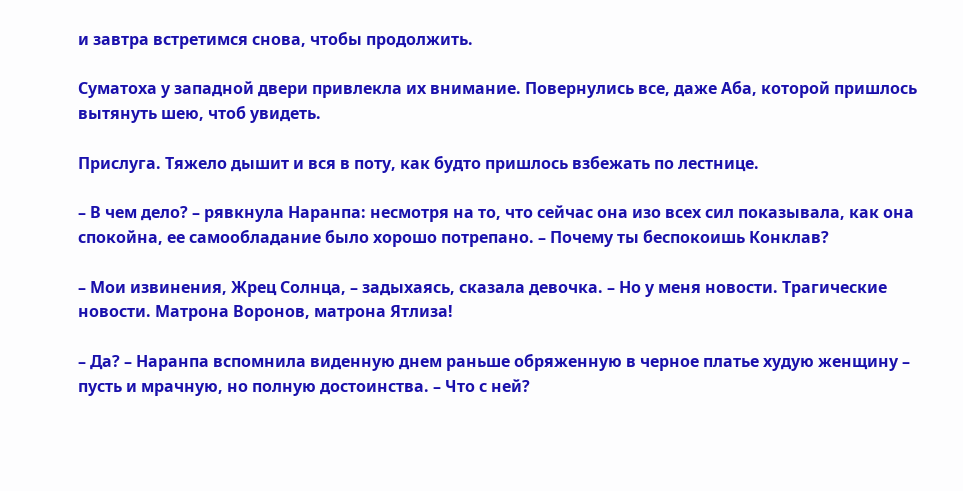и завтра встретимся снова, чтобы продолжить.

Суматоха у западной двери привлекла их внимание. Повернулись все, даже Аба, которой пришлось вытянуть шею, чтоб увидеть.

Прислуга. Тяжело дышит и вся в поту, как будто пришлось взбежать по лестнице.

– В чем дело? – рявкнула Наранпа: несмотря на то, что сейчас она изо всех сил показывала, как она спокойна, ее самообладание было хорошо потрепано. – Почему ты беспокоишь Конклав?

– Мои извинения, Жрец Солнца, – задыхаясь, сказала девочка. – Но у меня новости. Трагические новости. Матрона Воронов, матрона Ятлиза!

– Да? – Наранпа вспомнила виденную днем раньше обряженную в черное платье худую женщину – пусть и мрачную, но полную достоинства. – Что с ней?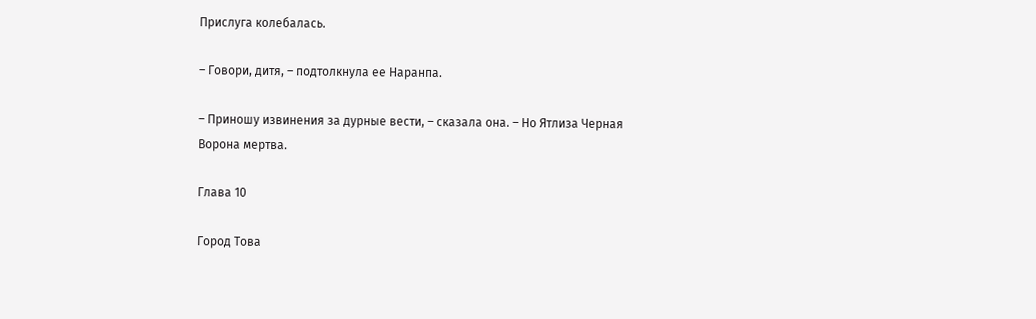Прислуга колебалась.

– Говори, дитя, – подтолкнула ее Наранпа.

– Приношу извинения за дурные вести, – сказала она. – Но Ятлиза Черная Ворона мертва.

Глава 10

Город Това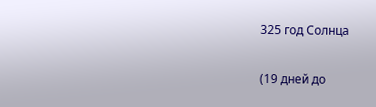325 год Солнца

(19 дней до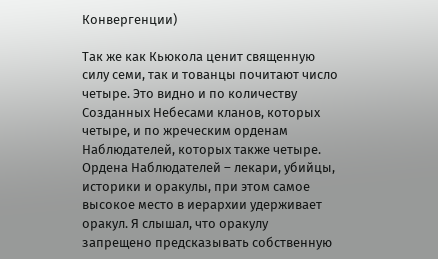Конвергенции)

Так же как Кьюкола ценит священную силу семи, так и тованцы почитают число четыре. Это видно и по количеству Созданных Небесами кланов, которых четыре, и по жреческим орденам Наблюдателей, которых также четыре. Ордена Наблюдателей – лекари, убийцы, историки и оракулы, при этом самое высокое место в иерархии удерживает оракул. Я слышал, что оракулу запрещено предсказывать собственную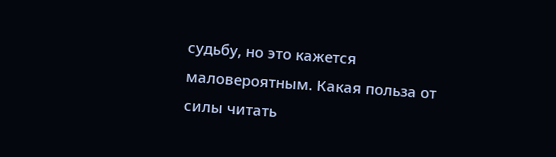судьбу, но это кажется маловероятным. Какая польза от силы читать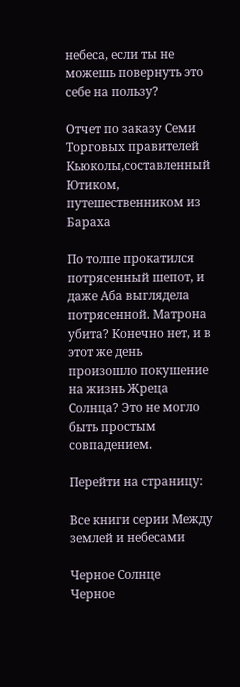небеса, если ты не можешь повернуть это себе на пользу?

Отчет по заказу Семи Торговых правителей Кьюколы,составленный Ютиком, путешественником из Бараха

По толпе прокатился потрясенный шепот, и даже Аба выглядела потрясенной. Матрона убита? Конечно нет, и в этот же день произошло покушение на жизнь Жреца Солнца? Это не могло быть простым совпадением.

Перейти на страницу:

Все книги серии Между землей и небесами

Черное Солнце
Черное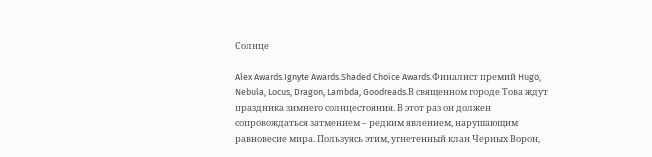Солнце

Alex Awards.Ignyte Awards.Shaded Choice Awards.Финалист премий Hugo, Nebula, Locus, Dragon, Lambda, Goodreads.В священном городе Това ждут праздника зимнего солнцестояния. В этот раз он должен сопровождаться затмением – редким явлением, нарушающим равновесие мира. Пользуясь этим, угнетенный клан Черных Ворон,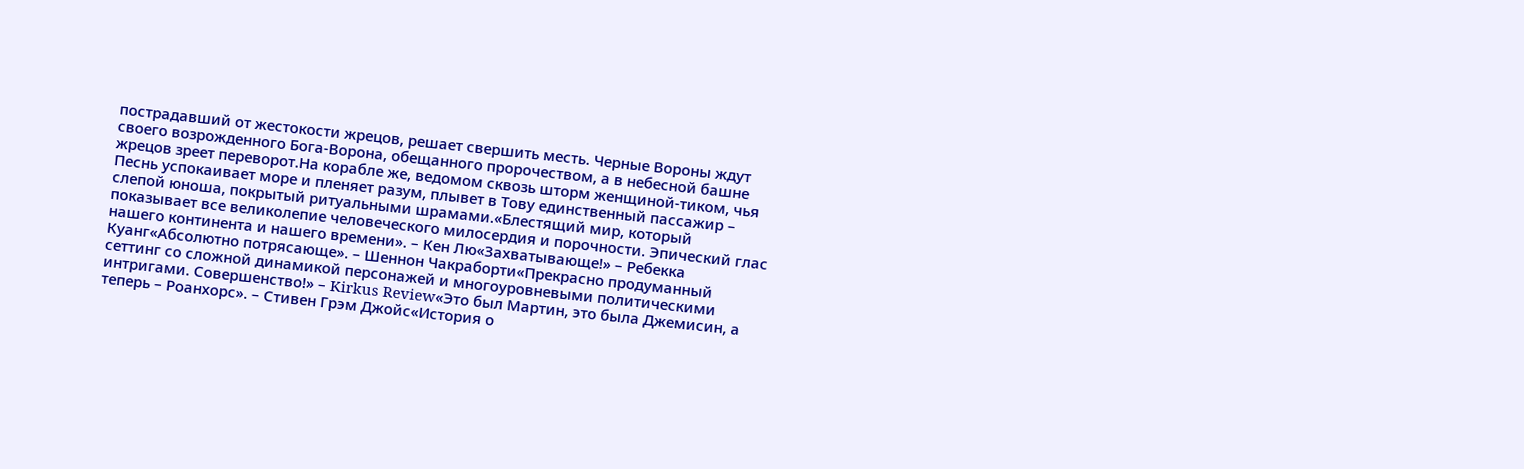пострадавший от жестокости жрецов, решает свершить месть. Черные Вороны ждут своего возрожденного Бога-Ворона, обещанного пророчеством, а в небесной башне жрецов зреет переворот.На корабле же, ведомом сквозь шторм женщиной-тиком, чья Песнь успокаивает море и пленяет разум, плывет в Тову единственный пассажир – слепой юноша, покрытый ритуальными шрамами.«Блестящий мир, который показывает все великолепие человеческого милосердия и порочности. Эпический глас нашего континента и нашего времени». – Кен Лю«Захватывающе!» – Ребекка Куанг«Абсолютно потрясающе». – Шеннон Чакраборти«Прекрасно продуманный сеттинг со сложной динамикой персонажей и многоуровневыми политическими интригами. Совершенство!» – Kirkus Review«Это был Мартин, это была Джемисин, а теперь – Роанхорс». – Стивен Грэм Джойс«История о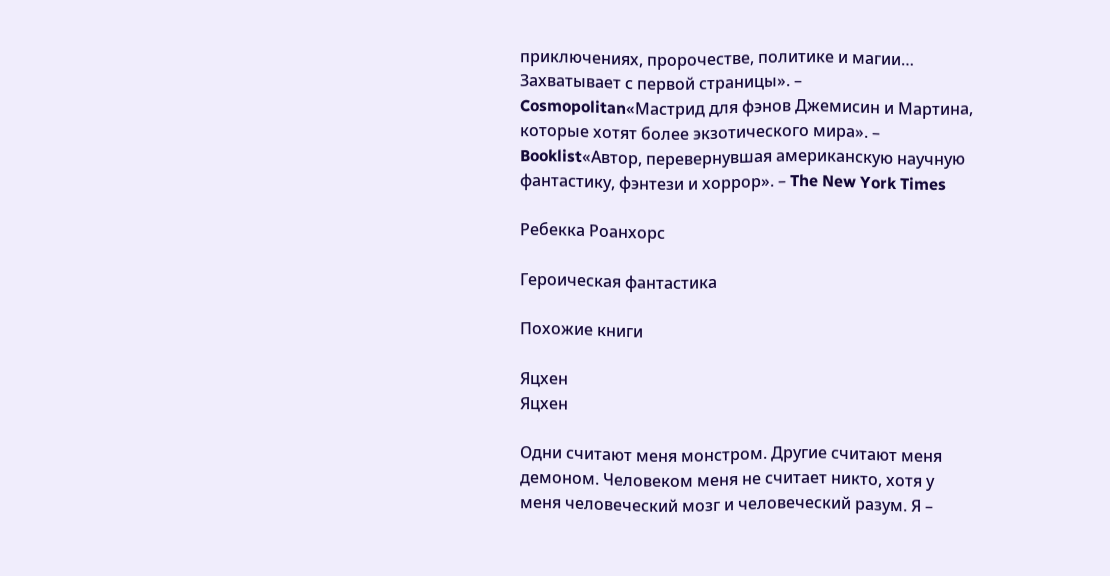приключениях, пророчестве, политике и магии… Захватывает с первой страницы». – Cosmopolitan«Мастрид для фэнов Джемисин и Мартина, которые хотят более экзотического мира». – Booklist«Автор, перевернувшая американскую научную фантастику, фэнтези и хоррор». – The New York Times

Ребекка Роанхорс

Героическая фантастика

Похожие книги

Яцхен
Яцхен

Одни считают меня монстром. Другие считают меня демоном. Человеком меня не считает никто, хотя у меня человеческий мозг и человеческий разум. Я –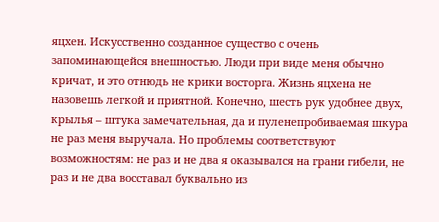яцхен. Искусственно созданное существо с очень запоминающейся внешностью. Люди при виде меня обычно кричат, и это отнюдь не крики восторга. Жизнь яцхена не назовешь легкой и приятной. Конечно, шесть рук удобнее двух, крылья – штука замечательная, да и пуленепробиваемая шкура не раз меня выручала. Но проблемы соответствуют возможностям: не раз и не два я оказывался на грани гибели, не раз и не два восставал буквально из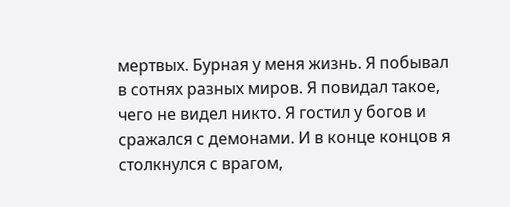мертвых. Бурная у меня жизнь. Я побывал в сотнях разных миров. Я повидал такое, чего не видел никто. Я гостил у богов и сражался с демонами. И в конце концов я столкнулся с врагом,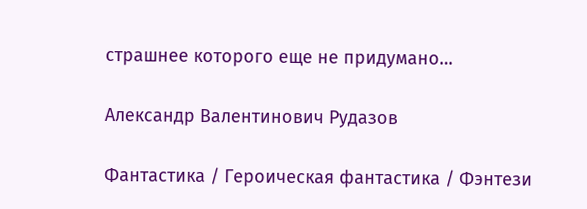страшнее которого еще не придумано…

Александр Валентинович Рудазов

Фантастика / Героическая фантастика / Фэнтези